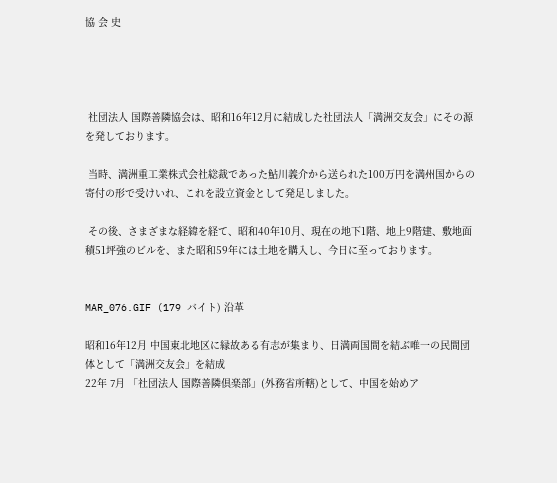協 会 史




 社団法人 国際善隣協会は、昭和16年12月に結成した社団法人「満洲交友会」にその源を発しております。

 当時、満洲重工業株式会社総裁であった鮎川義介から送られた100万円を満州国からの寄付の形で受けいれ、これを設立資金として発足しました。

 その後、さまざまな経緯を経て、昭和40年10月、現在の地下1階、地上9階建、敷地面積51坪強のビルを、また昭和59年には土地を購入し、今日に至っております。


MAR_076.GIF (179 バイト) 沿革

昭和16年12月 中国東北地区に縁故ある有志が集まり、日満両国間を結ぶ唯一の民間団体として「満洲交友会」を結成
22年 7月 「社団法人 国際善隣倶楽部」(外務省所轄)として、中国を始めア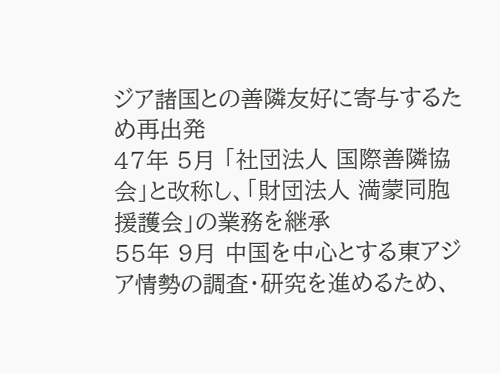ジア諸国との善隣友好に寄与するため再出発
47年 5月 「社団法人 国際善隣協会」と改称し、「財団法人 満蒙同胞援護会」の業務を継承
55年 9月 中国を中心とする東アジア情勢の調査・研究を進めるため、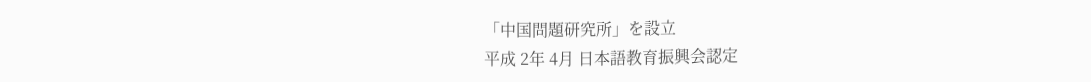「中国問題研究所」を設立
平成 2年 4月 日本語教育振興会認定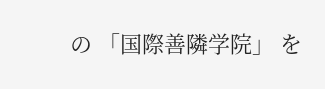の 「国際善隣学院」 を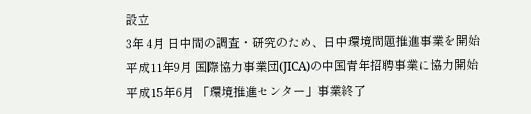設立
3年 4月 日中間の調査・研究のため、日中環境問題推進事業を開始
平成11年9月 国際協力事業団(JICA)の中国青年招聘事業に協力開始
平成15年6月 「環境推進センター」事業終了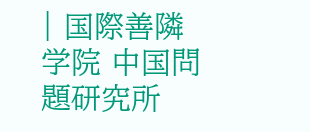| 国際善隣学院 中国問題研究所